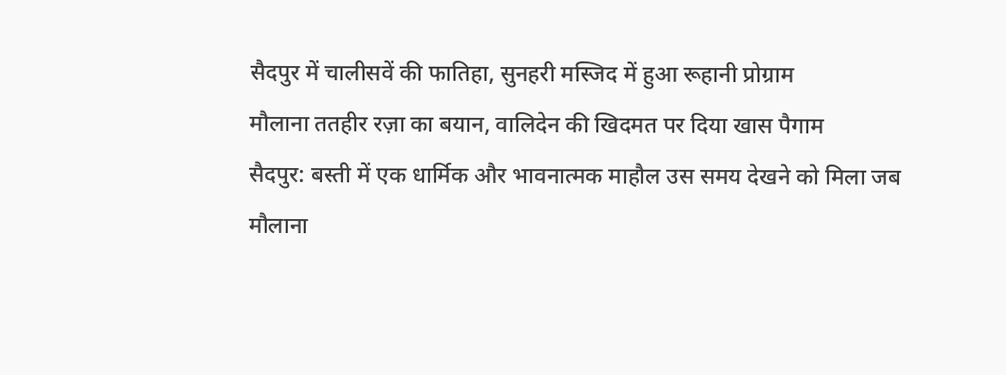सैदपुर में चालीसवें की फातिहा, सुनहरी मस्जिद में हुआ रूहानी प्रोग्राम
मौलाना ततहीर रज़ा का बयान, वालिदेन की खिदमत पर दिया खास पैगाम
सैदपुर: बस्ती में एक धार्मिक और भावनात्मक माहौल उस समय देखने को मिला जब मौलाना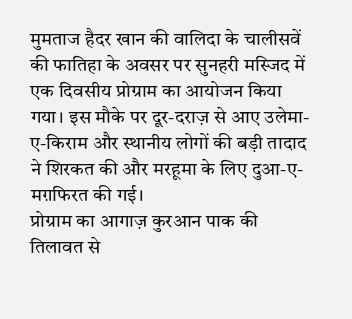मुमताज हैदर खान की वालिदा के चालीसवें की फातिहा के अवसर पर सुनहरी मस्जिद में एक दिवसीय प्रोग्राम का आयोजन किया गया। इस मौके पर दूर-दराज़ से आए उलेमा-ए-किराम और स्थानीय लोगों की बड़ी तादाद ने शिरकत की और मरहूमा के लिए दुआ-ए-मग़फिरत की गई।
प्रोग्राम का आगाज़ कुरआन पाक की तिलावत से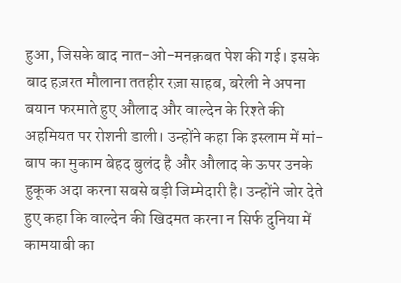हुआ, जिसके बाद नात-ओ-मनक़बत पेश की गई। इसके बाद हज़रत मौलाना ततहीर रज़ा साहब, बरेली ने अपना बयान फरमाते हुए औलाद और वाल्देन के रिश्ते की अहमियत पर रोशनी डाली। उन्होंने कहा कि इस्लाम में मां-बाप का मुकाम बेहद बुलंद है और औलाद के ऊपर उनके हुकूक अदा करना सबसे बड़ी जिम्मेदारी है। उन्होंने जोर देते हुए कहा कि वाल्देन की खिदमत करना न सिर्फ दुनिया में कामयाबी का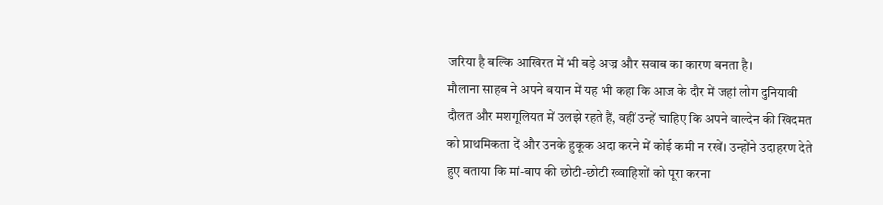जरिया है बल्कि आखिरत में भी बड़े अज्र और सवाब का कारण बनता है।
मौलाना साहब ने अपने बयान में यह भी कहा कि आज के दौर में जहां लोग दुनियावी दौलत और मशगूलियत में उलझे रहते हैं, वहीं उन्हें चाहिए कि अपने वाल्देन की खिदमत को प्राथमिकता दें और उनके हुकूक अदा करने में कोई कमी न रखें। उन्होंने उदाहरण देते हुए बताया कि मां-बाप की छोटी-छोटी ख्वाहिशों को पूरा करना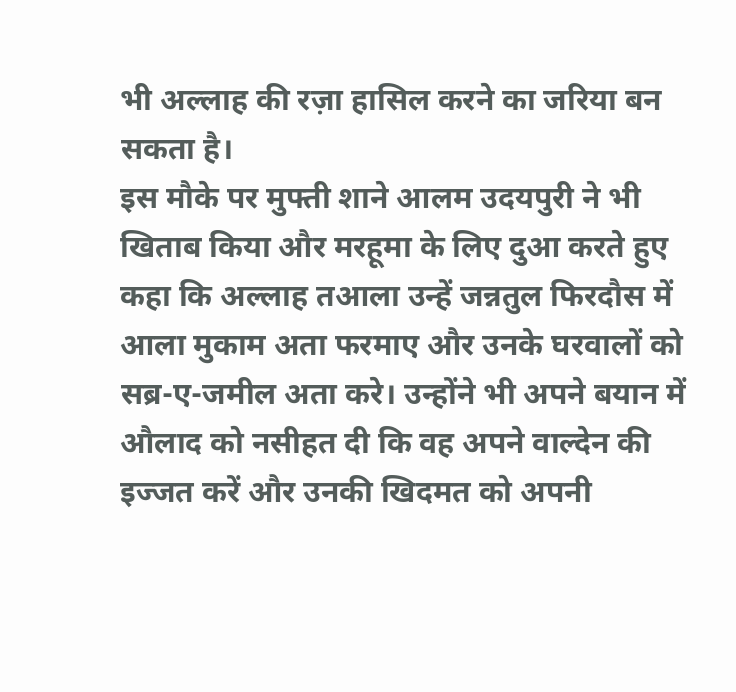भी अल्लाह की रज़ा हासिल करने का जरिया बन सकता है।
इस मौके पर मुफ्ती शाने आलम उदयपुरी ने भी खिताब किया और मरहूमा के लिए दुआ करते हुए कहा कि अल्लाह तआला उन्हें जन्नतुल फिरदौस में आला मुकाम अता फरमाए और उनके घरवालों को सब्र-ए-जमील अता करे। उन्होंने भी अपने बयान में औलाद को नसीहत दी कि वह अपने वाल्देन की इज्जत करें और उनकी खिदमत को अपनी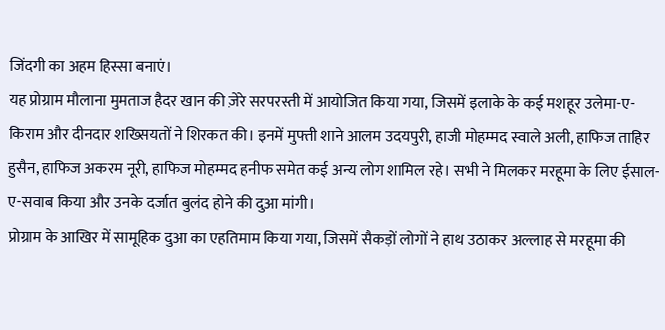जिंदगी का अहम हिस्सा बनाएं।
यह प्रोग्राम मौलाना मुमताज हैदर खान की ज़ेरे सरपरस्ती में आयोजित किया गया, जिसमें इलाके के कई मशहूर उलेमा-ए-किराम और दीनदार शख्सियतों ने शिरकत की। इनमें मुफ्ती शाने आलम उदयपुरी, हाजी मोहम्मद स्वाले अली, हाफिज ताहिर हुसैन, हाफिज अकरम नूरी, हाफिज मोहम्मद हनीफ समेत कई अन्य लोग शामिल रहे। सभी ने मिलकर मरहूमा के लिए ईसाल-ए-सवाब किया और उनके दर्जात बुलंद होने की दुआ मांगी।
प्रोग्राम के आखिर में सामूहिक दुआ का एहतिमाम किया गया, जिसमें सैकड़ों लोगों ने हाथ उठाकर अल्लाह से मरहूमा की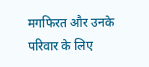मगफिरत और उनके परिवार के लिए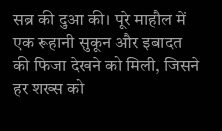सब्र की दुआ की। पूरे माहौल में एक रूहानी सुकून और इबादत की फिजा देखने को मिली, जिसने हर शख्स को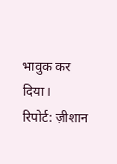भावुक कर दिया।
रिपोर्ट: ज़ीशान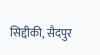सिद्दीकी, सैदपुर